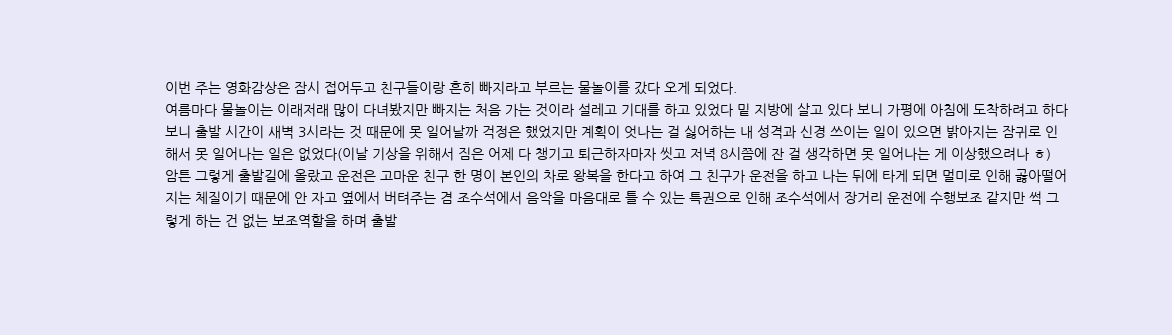이번 주는 영화감상은 잠시 접어두고 친구들이랑 흔히 빠지라고 부르는 물놀이를 갔다 오게 되었다.
여름마다 물놀이는 이래저래 많이 다녀봤지만 빠지는 처음 가는 것이라 설레고 기대를 하고 있었다 밑 지방에 살고 있다 보니 가평에 아침에 도착하려고 하다 보니 출발 시간이 새벽 3시라는 것 때문에 못 일어날까 걱정은 했었지만 계획이 엇나는 걸 싫어하는 내 성격과 신경 쓰이는 일이 있으면 밝아지는 잠귀로 인해서 못 일어나는 일은 없었다(이날 기상을 위해서 짐은 어제 다 챙기고 퇴근하자마자 씻고 저녁 8시쯤에 잔 걸 생각하면 못 일어나는 게 이상했으려나 ㅎ)
암튼 그렇게 출발길에 올랐고 운전은 고마운 친구 한 명이 본인의 차로 왕복을 한다고 하여 그 친구가 운전을 하고 나는 뒤에 타게 되면 멀미로 인해 곯아떨어지는 체질이기 때문에 안 자고 옆에서 버텨주는 겸 조수석에서 음악을 마음대로 틀 수 있는 특권으로 인해 조수석에서 장거리 운전에 수행보조 같지만 썩 그렇게 하는 건 없는 보조역할을 하며 출발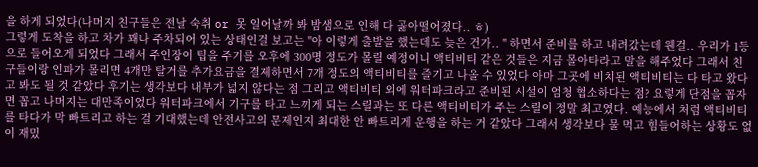을 하게 되었다(나머지 친구들은 전날 숙취 or 못 일어날까 봐 밤샘으로 인해 다 곯아떨어졌다.. ㅎ)
그렇게 도착을 하고 차가 꽤나 주차되어 있는 상태인걸 보고는 "아 이렇게 출발을 했는데도 늦은 건가.. " 하면서 준비를 하고 내려갔는데 웬걸.. 우리가 1등으로 들어오게 되었다 그래서 주인장이 팁을 주기를 오후에 300명 정도가 몰릴 예정이니 액티비티 같은 것들은 지금 몰아타라고 말을 해주었다 그래서 친구들이랑 인파가 몰리면 4개만 탈거를 추가요금을 결제하면서 7개 정도의 액티비티를 즐기고 나올 수 있었다 아마 그곳에 비치된 액티비티는 다 타고 왔다고 봐도 될 것 같았다 후기는 생각보다 내부가 넓지 않다는 점 그리고 액티비티 외에 워터파크라고 준비된 시설이 엄청 협소하다는 점? 요렇게 단점을 꼽자면 꼽고 나머지는 대만족이었다 워터파크에서 기구를 타고 느끼게 되는 스릴과는 또 다른 액티비티가 주는 스릴이 정말 최고였다. 예능에서 처럼 액티비티를 타다가 막 빠트리고 하는 걸 기대했는데 안전사고의 문제인지 최대한 안 빠트리게 운행을 하는 거 같았다 그래서 생각보다 물 먹고 힘들어하는 상황도 없이 재밌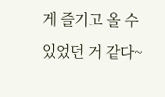게 즐기고 올 수 있었던 거 같다~